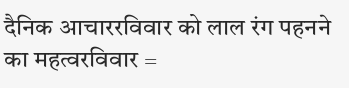दैनिक आचाररविवार को लाल रंग पहनने का महत्वरविवार =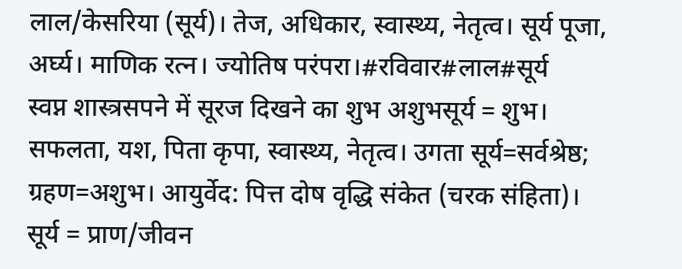लाल/केसरिया (सूर्य)। तेज, अधिकार, स्वास्थ्य, नेतृत्व। सूर्य पूजा, अर्घ्य। माणिक रत्न। ज्योतिष परंपरा।#रविवार#लाल#सूर्य
स्वप्न शास्त्रसपने में सूरज दिखने का शुभ अशुभसूर्य = शुभ। सफलता, यश, पिता कृपा, स्वास्थ्य, नेतृत्व। उगता सूर्य=सर्वश्रेष्ठ; ग्रहण=अशुभ। आयुर्वेद: पित्त दोष वृद्धि संकेत (चरक संहिता)। सूर्य = प्राण/जीवन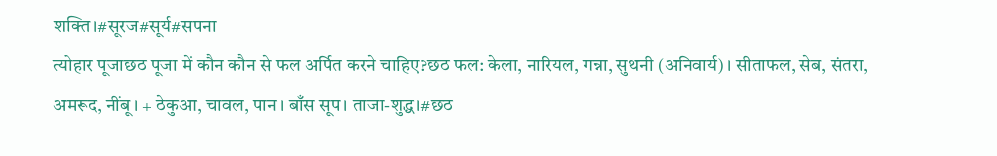शक्ति।#सूरज#सूर्य#सपना
त्योहार पूजाछठ पूजा में कौन कौन से फल अर्पित करने चाहिए?छठ फल: केला, नारियल, गन्ना, सुथनी (अनिवार्य)। सीताफल, सेब, संतरा, अमरूद, नींबू। + ठेकुआ, चावल, पान। बाँस सूप। ताजा-शुद्ध।#छठ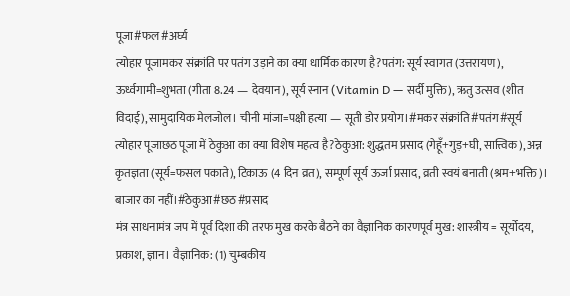पूजा#फल#अर्घ्य
त्योहार पूजामकर संक्रांति पर पतंग उड़ाने का क्या धार्मिक कारण है?पतंग: सूर्य स्वागत (उत्तरायण), ऊर्ध्वगामी=शुभता (गीता 8.24 — देवयान), सूर्य स्नान (Vitamin D — सर्दी मुक्ति), ऋतु उत्सव (शीत विदाई), सामुदायिक मेलजोल। चीनी मांजा=पक्षी हत्या — सूती डोर प्रयोग।#मकर संक्रांति#पतंग#सूर्य
त्योहार पूजाछठ पूजा में ठेकुआ का क्या विशेष महत्व है?ठेकुआ: शुद्धतम प्रसाद (गेहूँ+गुड़+घी, सात्त्विक), अन्न कृतज्ञता (सूर्य=फसल पकाते), टिकाऊ (4 दिन व्रत), सम्पूर्ण सूर्य ऊर्जा प्रसाद, व्रती स्वयं बनाती (श्रम+भक्ति)। बाजार का नहीं।#ठेकुआ#छठ#प्रसाद
मंत्र साधनामंत्र जप में पूर्व दिशा की तरफ मुख करके बैठने का वैज्ञानिक कारणपूर्व मुख: शास्त्रीय = सूर्योदय, प्रकाश, ज्ञान। वैज्ञानिक: (1) चुम्बकीय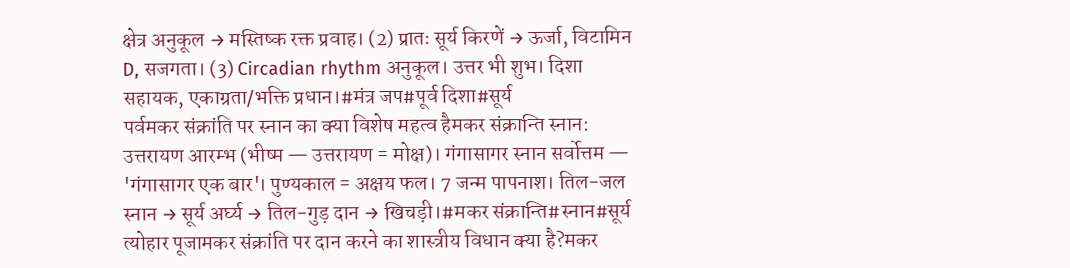क्षेत्र अनुकूल → मस्तिष्क रक्त प्रवाह। (2) प्रातः सूर्य किरणें → ऊर्जा, विटामिन D, सजगता। (3) Circadian rhythm अनुकूल। उत्तर भी शुभ। दिशा सहायक, एकाग्रता/भक्ति प्रधान।#मंत्र जप#पूर्व दिशा#सूर्य
पर्वमकर संक्रांति पर स्नान का क्या विशेष महत्व हैमकर संक्रान्ति स्नान: उत्तरायण आरम्भ (भीष्म — उत्तरायण = मोक्ष)। गंगासागर स्नान सर्वोत्तम — 'गंगासागर एक बार'। पुण्यकाल = अक्षय फल। 7 जन्म पापनाश। तिल-जल स्नान → सूर्य अर्घ्य → तिल-गुड़ दान → खिचड़ी।#मकर संक्रान्ति#स्नान#सूर्य
त्योहार पूजामकर संक्रांति पर दान करने का शास्त्रीय विधान क्या है?मकर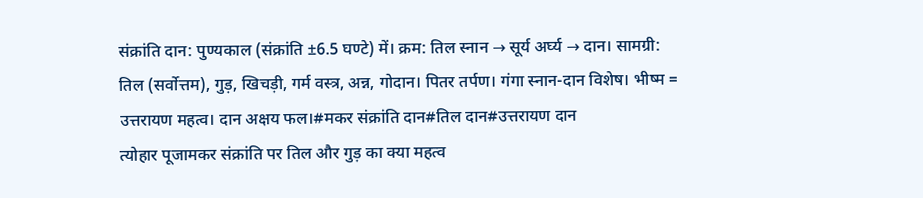संक्रांति दान: पुण्यकाल (संक्रांति ±6.5 घण्टे) में। क्रम: तिल स्नान → सूर्य अर्घ्य → दान। सामग्री: तिल (सर्वोत्तम), गुड़, खिचड़ी, गर्म वस्त्र, अन्न, गोदान। पितर तर्पण। गंगा स्नान-दान विशेष। भीष्म = उत्तरायण महत्व। दान अक्षय फल।#मकर संक्रांति दान#तिल दान#उत्तरायण दान
त्योहार पूजामकर संक्रांति पर तिल और गुड़ का क्या महत्व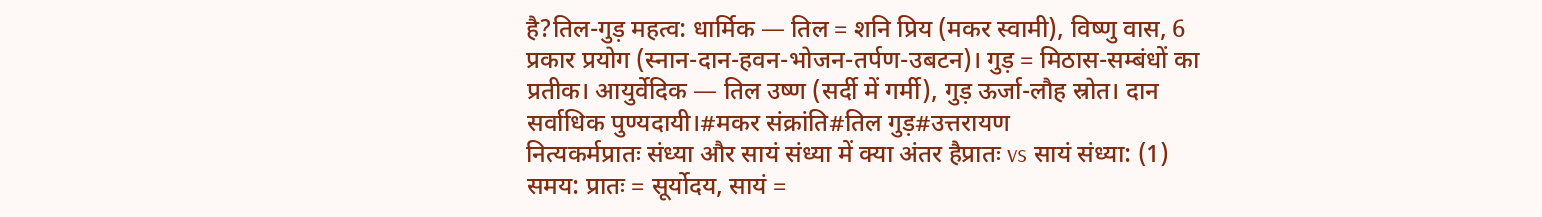है?तिल-गुड़ महत्व: धार्मिक — तिल = शनि प्रिय (मकर स्वामी), विष्णु वास, 6 प्रकार प्रयोग (स्नान-दान-हवन-भोजन-तर्पण-उबटन)। गुड़ = मिठास-सम्बंधों का प्रतीक। आयुर्वेदिक — तिल उष्ण (सर्दी में गर्मी), गुड़ ऊर्जा-लौह स्रोत। दान सर्वाधिक पुण्यदायी।#मकर संक्रांति#तिल गुड़#उत्तरायण
नित्यकर्मप्रातः संध्या और सायं संध्या में क्या अंतर हैप्रातः vs सायं संध्या: (1) समय: प्रातः = सूर्योदय, सायं =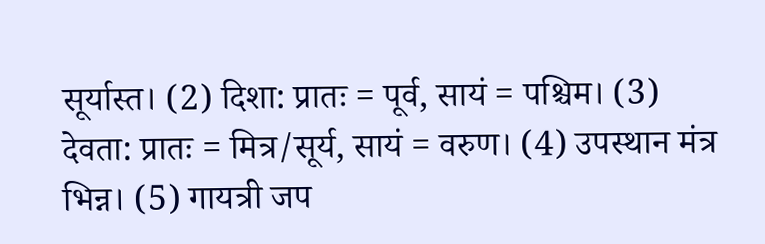सूर्यास्त। (2) दिशा: प्रातः = पूर्व, सायं = पश्चिम। (3) देवता: प्रातः = मित्र/सूर्य, सायं = वरुण। (4) उपस्थान मंत्र भिन्न। (5) गायत्री जप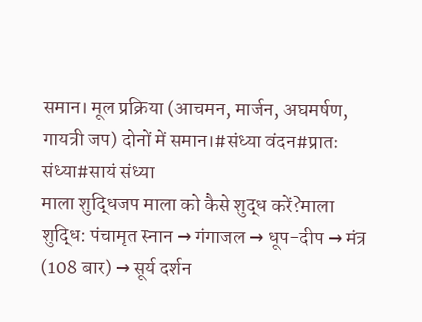समान। मूल प्रक्रिया (आचमन, मार्जन, अघमर्षण, गायत्री जप) दोनों में समान।#संध्या वंदन#प्रातः संध्या#सायं संध्या
माला शुद्धिजप माला को कैसे शुद्ध करें?माला शुद्धि: पंचामृत स्नान → गंगाजल → धूप-दीप → मंत्र (108 बार) → सूर्य दर्शन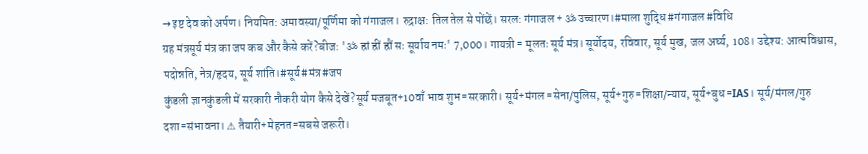→ इष्ट देव को अर्पण। नियमित: अमावस्या/पूर्णिमा को गंगाजल। रुद्राक्ष: तिल तेल से पोंछें। सरल: गंगाजल + ॐ उच्चारण।#माला शुद्धि#गंगाजल#विधि
ग्रह मंत्रसूर्य मंत्र का जप कब और कैसे करें?बीज: 'ॐ ह्रां ह्रीं ह्रौं सः सूर्याय नमः' 7,000। गायत्री = मूलतः सूर्य मंत्र। सूर्योदय, रविवार, सूर्य मुख, जल अर्घ्य, 108। उद्देश्य: आत्मविश्वास, पदोन्नति, नेत्र/हृदय, सूर्य शांति।#सूर्य#मंत्र#जप
कुंडली ज्ञानकुंडली में सरकारी नौकरी योग कैसे देखें?सूर्य मजबूत+10वाँ भाव शुभ=सरकारी। सूर्य+मंगल=सेना/पुलिस, सूर्य+गुरु=शिक्षा/न्याय, सूर्य+बुध=IAS। सूर्य/मंगल/गुरु दशा=संभावना। ⚠ तैयारी+मेहनत=सबसे जरूरी।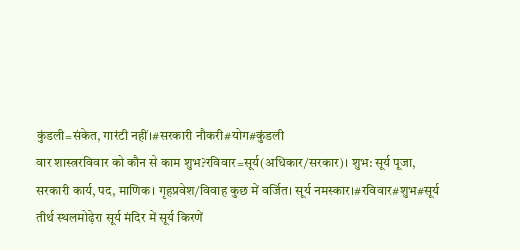कुंडली=संकेत, गारंटी नहीं।#सरकारी नौकरी#योग#कुंडली
वार शास्त्ररविवार को कौन से काम शुभ?रविवार=सूर्य(अधिकार/सरकार)। शुभ: सूर्य पूजा, सरकारी कार्य, पद, माणिक। गृहप्रवेश/विवाह कुछ में वर्जित। सूर्य नमस्कार।#रविवार#शुभ#सूर्य
तीर्थ स्थलमोढ़ेरा सूर्य मंदिर में सूर्य किरणें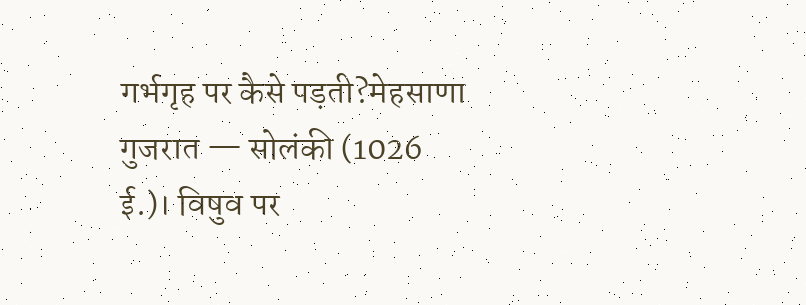गर्भगृह पर कैसे पड़ती?मेहसाणा गुजरात — सोलंकी (1026 ई.)। विषुव पर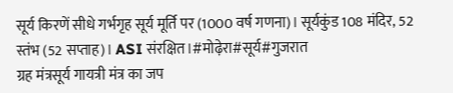सूर्य किरणें सीधे गर्भगृह सूर्य मूर्ति पर (1000 वर्ष गणना)। सूर्यकुंड 108 मंदिर, 52 स्तंभ (52 सप्ताह)। ASI संरक्षित।#मोढ़ेरा#सूर्य#गुजरात
ग्रह मंत्रसूर्य गायत्री मंत्र का जप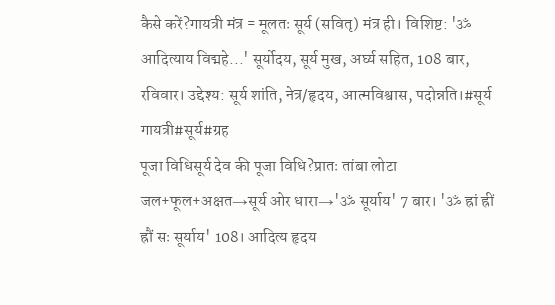कैसे करें?गायत्री मंत्र = मूलतः सूर्य (सवितृ) मंत्र ही। विशिष्ट: 'ॐ आदित्याय विद्महे...' सूर्योदय, सूर्य मुख, अर्घ्य सहित, 108 बार, रविवार। उद्देश्य: सूर्य शांति, नेत्र/हृदय, आत्मविश्वास, पदोन्नति।#सूर्य गायत्री#सूर्य#ग्रह
पूजा विधिसूर्य देव की पूजा विधि?प्रातः तांबा लोटा जल+फूल+अक्षत→सूर्य ओर धारा→'ॐ सूर्याय' 7 बार। 'ॐ ह्रां ह्रीं ह्रौं सः सूर्याय' 108। आदित्य हृदय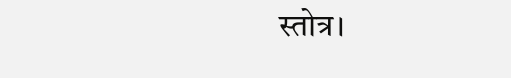स्तोत्र।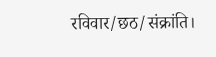रविवार/छठ/संक्रांति।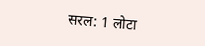सरल: 1 लोटा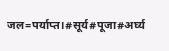जल=पर्याप्त।#सूर्य#पूजा#अर्घ्य